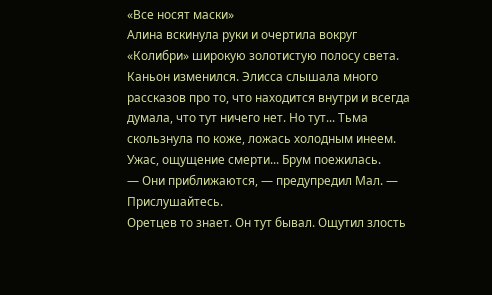«Все носят маски»
Алина вскинула руки и очертила вокруг «Колибри» широкую золотистую полосу света. Каньон изменился. Элисса слышала много рассказов про то, что находится внутри и всегда думала, что тут ничего нет. Но тут... Тьма скользнула по коже, ложась холодным инеем. Ужас, ощущение смерти... Брум поежилась.
— Они приближаются, — предупредил Мал. — Прислушайтесь.
Оретцев то знает. Он тут бывал. Ощутил злость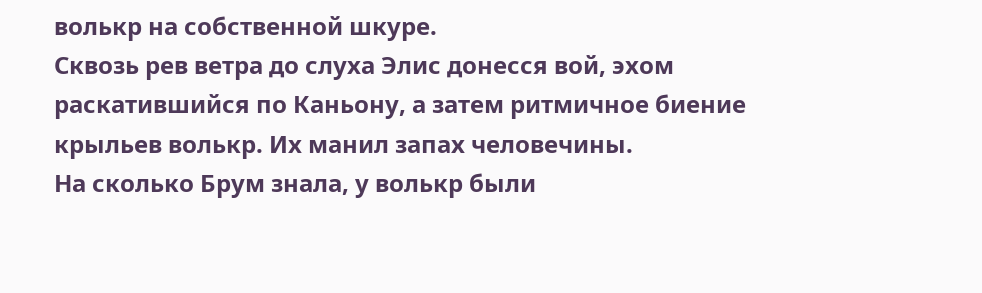волькр на собственной шкуре.
Сквозь рев ветра до слуха Элис донесся вой, эхом раскатившийся по Каньону, а затем ритмичное биение крыльев волькр. Их манил запах человечины.
На сколько Брум знала, у волькр были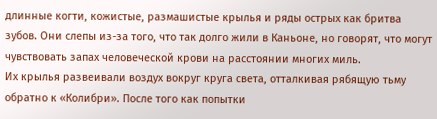длинные когти, кожистые, размашистые крылья и ряды острых как бритва зубов. Они слепы из-за того, что так долго жили в Каньоне, но говорят, что могут чувствовать запах человеческой крови на расстоянии многих миль.
Их крылья развеивали воздух вокруг круга света, отталкивая рябящую тьму обратно к «Колибри». После того как попытки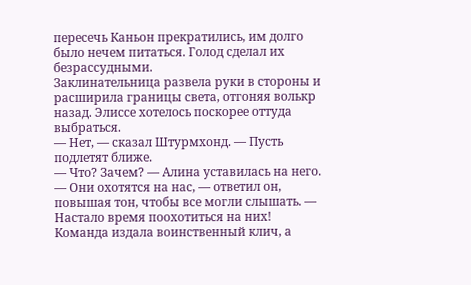пересечь Каньон прекратились, им долго было нечем питаться. Голод сделал их безрассудными.
Заклинательница развела руки в стороны и расширила границы света, отгоняя волькр назад. Элиссе хотелось поскорее оттуда выбраться.
— Нет, — сказал Штурмхонд. — Пусть подлетят ближе.
— Что? Зачем? — Алина уставилась на него.
— Они охотятся на нас, — ответил он, повышая тон, чтобы все могли слышать. — Настало время поохотиться на них!
Команда издала воинственный клич, а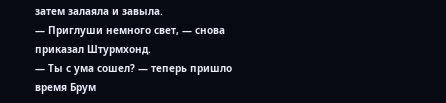затем залаяла и завыла.
— Приглуши немного свет, — снова приказал Штурмхонд.
— Ты с ума сошел? — теперь пришло время Брум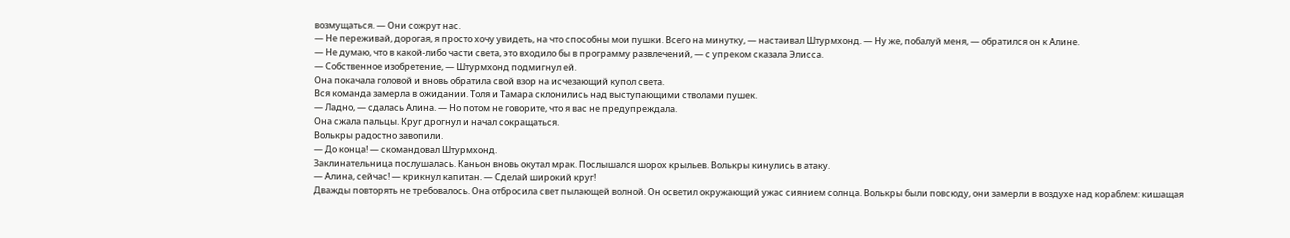возмущаться. — Они сожрут нас.
— Не переживай, дорогая, я просто хочу увидеть, на что способны мои пушки. Всего на минутку, — настаивал Штурмхонд. — Ну же, побалуй меня, — обратился он к Алине.
— Не думаю, что в какой-либо части света, это входило бы в программу развлечений, — с упреком сказала Элисса.
— Собственное изобретение, — Штурмхонд подмигнул ей.
Она покачала головой и вновь обратила свой взор на исчезающий купол света.
Вся команда замерла в ожидании. Толя и Тамара склонились над выступающими стволами пушек.
— Ладно, — сдалась Алина. — Но потом не говорите, что я вас не предупреждала.
Она сжала пальцы. Круг дрогнул и начал сокращаться.
Волькры радостно завопили.
— До конца! — скомандовал Штурмхонд.
Заклинательница послушалась. Каньон вновь окутал мрак. Послышался шорох крыльев. Волькры кинулись в атаку.
— Алина, сейчас! — крикнул капитан. — Сделай широкий круг!
Дважды повторять не требовалось. Она отбросила свет пылающей волной. Он осветил окружающий ужас сиянием солнца. Волькры были повсюду, они замерли в воздухе над кораблем: кишащая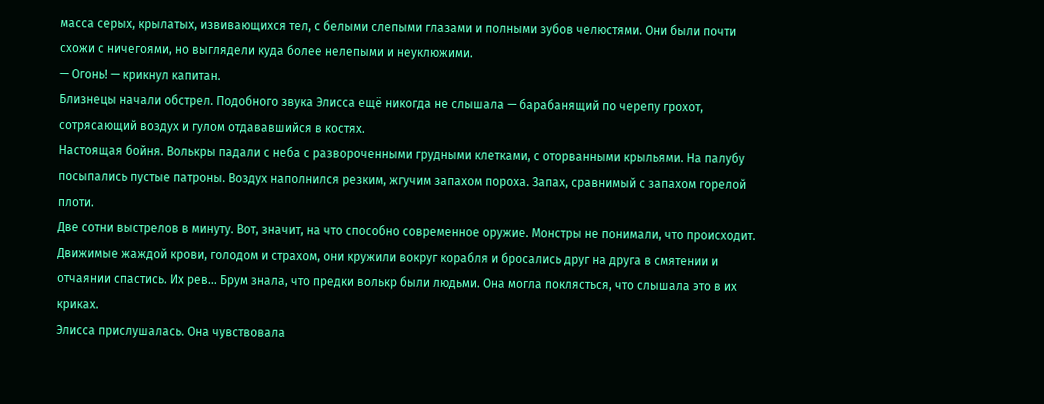масса серых, крылатых, извивающихся тел, с белыми слепыми глазами и полными зубов челюстями. Они были почти схожи с ничегоями, но выглядели куда более нелепыми и неуклюжими.
— Огонь! — крикнул капитан.
Близнецы начали обстрел. Подобного звука Элисса ещё никогда не слышала — барабанящий по черепу грохот, сотрясающий воздух и гулом отдававшийся в костях.
Настоящая бойня. Волькры падали с неба с развороченными грудными клетками, с оторванными крыльями. На палубу посыпались пустые патроны. Воздух наполнился резким, жгучим запахом пороха. Запах, сравнимый с запахом горелой плоти.
Две сотни выстрелов в минуту. Вот, значит, на что способно современное оружие. Монстры не понимали, что происходит. Движимые жаждой крови, голодом и страхом, они кружили вокруг корабля и бросались друг на друга в смятении и отчаянии спастись. Их рев... Брум знала, что предки волькр были людьми. Она могла поклясться, что слышала это в их криках.
Элисса прислушалась. Она чувствовала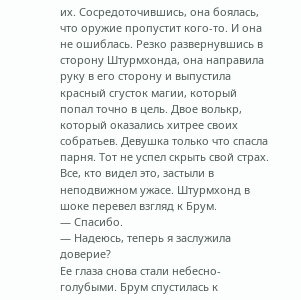их. Сосредоточившись, она боялась, что оружие пропустит кого-то. И она не ошиблась. Резко развернувшись в сторону Штурмхонда, она направила руку в его сторону и выпустила красный сгусток магии, который попал точно в цель. Двое волькр, который оказались хитрее своих собратьев. Девушка только что спасла парня. Тот не успел скрыть свой страх. Все, кто видел это, застыли в неподвижном ужасе. Штурмхонд в шоке перевел взгляд к Брум.
— Спасибо.
— Надеюсь, теперь я заслужила доверие?
Ее глаза снова стали небесно-голубыми. Брум спустилась к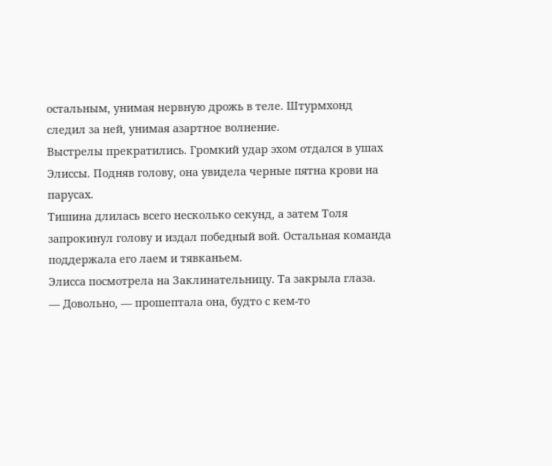остальным, унимая нервную дрожь в теле. Штурмхонд следил за ней, унимая азартное волнение.
Выстрелы прекратились. Громкий удар эхом отдался в ушах Элиссы. Подняв голову, она увидела черные пятна крови на парусах.
Тишина длилась всего несколько секунд, а затем Толя запрокинул голову и издал победный вой. Остальная команда поддержала его лаем и тявканьем.
Элисса посмотрела на Заклинательницу. Та закрыла глаза.
— Довольно, — прошептала она, будто с кем-то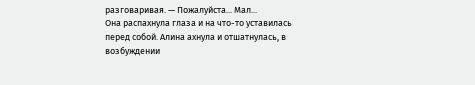разговаривая. — Пожалуйста... Мал...
Она распахнула глаза и на что-то уставилась перед собой. Алина ахнула и отшатнулась, в возбуждении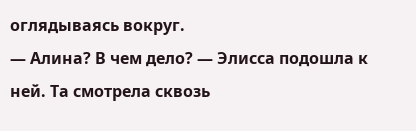оглядываясь вокруг.
— Алина? В чем дело? — Элисса подошла к ней. Та смотрела сквозь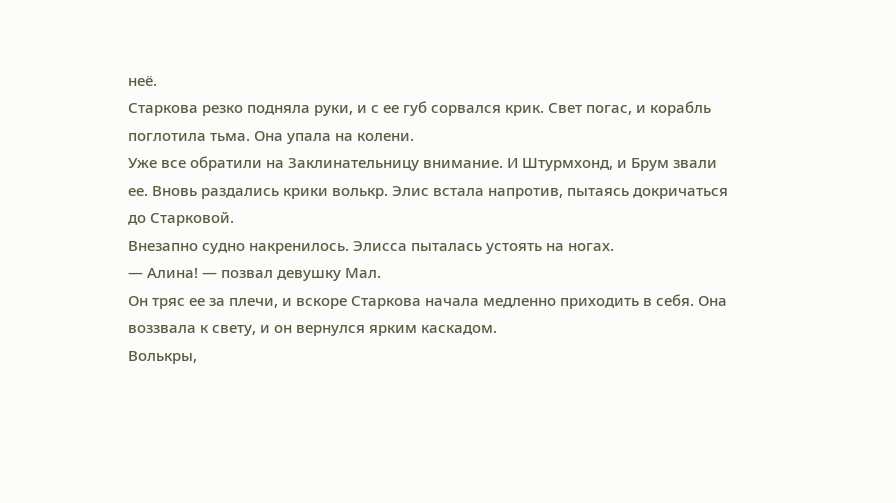неё.
Старкова резко подняла руки, и с ее губ сорвался крик. Свет погас, и корабль поглотила тьма. Она упала на колени.
Уже все обратили на Заклинательницу внимание. И Штурмхонд, и Брум звали ее. Вновь раздались крики волькр. Элис встала напротив, пытаясь докричаться до Старковой.
Внезапно судно накренилось. Элисса пыталась устоять на ногах.
— Алина! — позвал девушку Мал.
Он тряс ее за плечи, и вскоре Старкова начала медленно приходить в себя. Она воззвала к свету, и он вернулся ярким каскадом.
Волькры,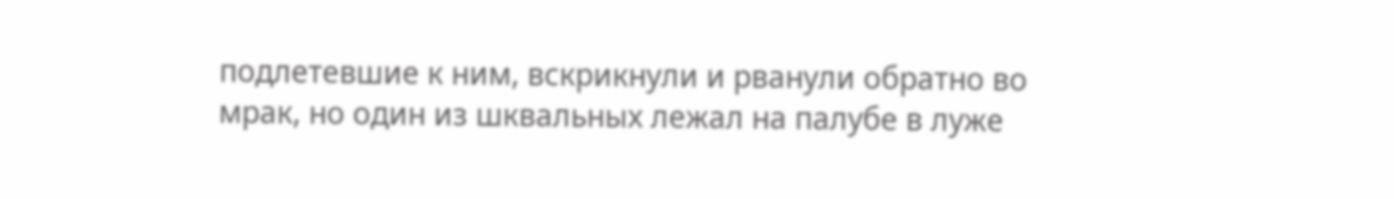подлетевшие к ним, вскрикнули и рванули обратно во мрак, но один из шквальных лежал на палубе в луже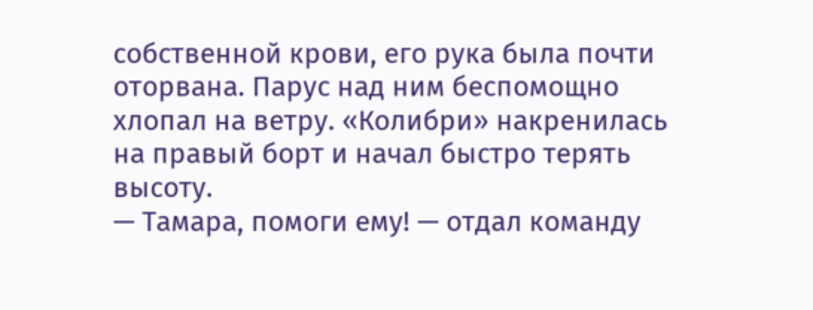собственной крови, его рука была почти оторвана. Парус над ним беспомощно хлопал на ветру. «Колибри» накренилась на правый борт и начал быстро терять высоту.
— Тамара, помоги ему! — отдал команду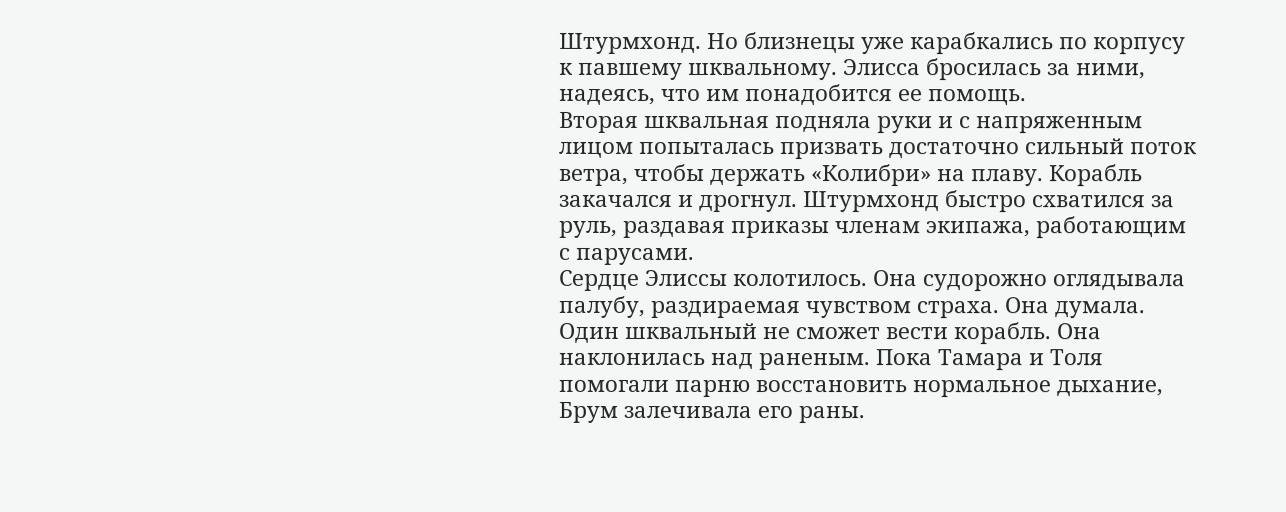Штурмхонд. Но близнецы уже карабкались по корпусу к павшему шквальному. Элисса бросилась за ними, надеясь, что им понадобится ее помощь.
Вторая шквальная подняла руки и с напряженным лицом попыталась призвать достаточно сильный поток ветра, чтобы держать «Колибри» на плаву. Корабль закачался и дрогнул. Штурмхонд быстро схватился за руль, раздавая приказы членам экипажа, работающим с парусами.
Сердце Элиссы колотилось. Она судорожно оглядывала палубу, раздираемая чувством страха. Она думала. Один шквальный не сможет вести корабль. Она наклонилась над раненым. Пока Тамара и Толя помогали парню восстановить нормальное дыхание, Брум залечивала его раны.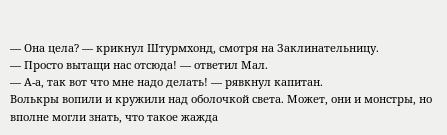— Она цела? — крикнул Штурмхонд, смотря на Заклинательницу.
— Просто вытащи нас отсюда! — ответил Мал.
— А-а, так вот что мне надо делать! — рявкнул капитан.
Волькры вопили и кружили над оболочкой света. Может, они и монстры, но вполне могли знать, что такое жажда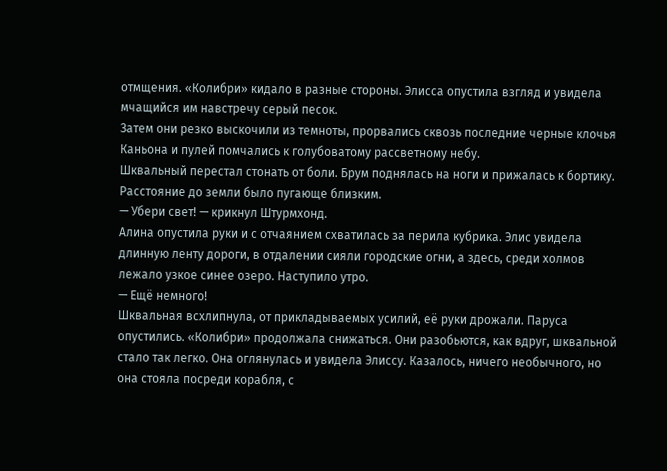отмщения. «Колибри» кидало в разные стороны. Элисса опустила взгляд и увидела мчащийся им навстречу серый песок.
Затем они резко выскочили из темноты, прорвались сквозь последние черные клочья Каньона и пулей помчались к голубоватому рассветному небу.
Шквальный перестал стонать от боли. Брум поднялась на ноги и прижалась к бортику.
Расстояние до земли было пугающе близким.
— Убери свет! — крикнул Штурмхонд.
Алина опустила руки и с отчаянием схватилась за перила кубрика. Элис увидела длинную ленту дороги, в отдалении сияли городские огни, а здесь, среди холмов лежало узкое синее озеро. Наступило утро.
— Ещё немного!
Шквальная всхлипнула, от прикладываемых усилий, её руки дрожали. Паруса опустились. «Колибри» продолжала снижаться. Они разобьются, как вдруг, шквальной стало так легко. Она оглянулась и увидела Элиссу. Казалось, ничего необычного, но она стояла посреди корабля, с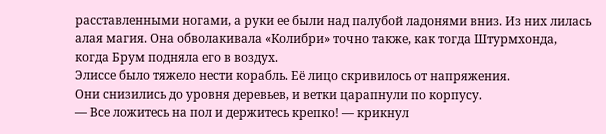расставленными ногами, а руки ее были над палубой ладонями вниз. Из них лилась алая магия. Она обволакивала «Колибри» точно также, как тогда Штурмхонда, когда Брум подняла его в воздух.
Элиссе было тяжело нести корабль. Её лицо скривилось от напряжения.
Они снизились до уровня деревьев, и ветки царапнули по корпусу.
— Все ложитесь на пол и держитесь крепко! — крикнул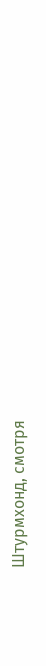Штурмхонд, смотря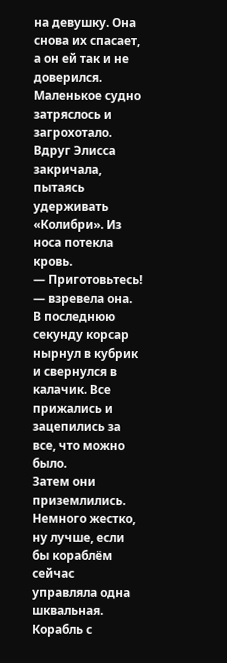на девушку. Она снова их спасает, а он ей так и не доверился.
Маленькое судно затряслось и загрохотало.
Вдруг Элисса закричала, пытаясь удерживать «Колибри». Из носа потекла кровь.
— Приготовьтесь! — взревела она.
В последнюю секунду корсар нырнул в кубрик и свернулся в калачик. Все прижались и зацепились за все, что можно было.
Затем они приземлились. Немного жестко, ну лучше, если бы кораблём сейчас управляла одна шквальная.
Корабль с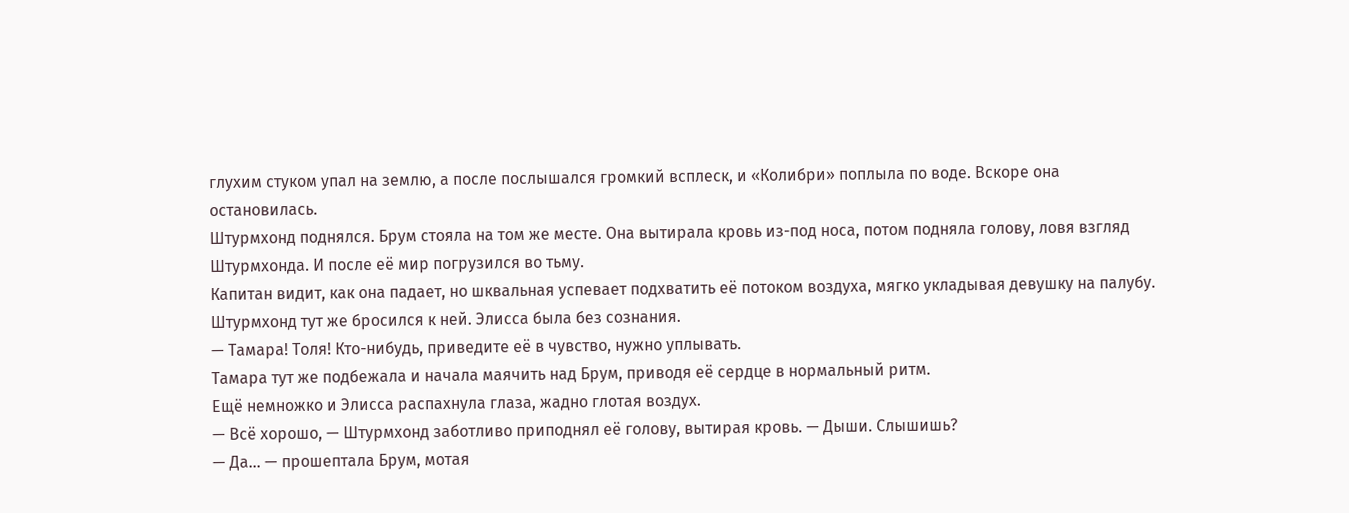глухим стуком упал на землю, а после послышался громкий всплеск, и «Колибри» поплыла по воде. Вскоре она остановилась.
Штурмхонд поднялся. Брум стояла на том же месте. Она вытирала кровь из-под носа, потом подняла голову, ловя взгляд Штурмхонда. И после её мир погрузился во тьму.
Капитан видит, как она падает, но шквальная успевает подхватить её потоком воздуха, мягко укладывая девушку на палубу. Штурмхонд тут же бросился к ней. Элисса была без сознания.
— Тамара! Толя! Кто-нибудь, приведите её в чувство, нужно уплывать.
Тамара тут же подбежала и начала маячить над Брум, приводя её сердце в нормальный ритм.
Ещё немножко и Элисса распахнула глаза, жадно глотая воздух.
— Всё хорошо, — Штурмхонд заботливо приподнял её голову, вытирая кровь. — Дыши. Слышишь?
— Да... — прошептала Брум, мотая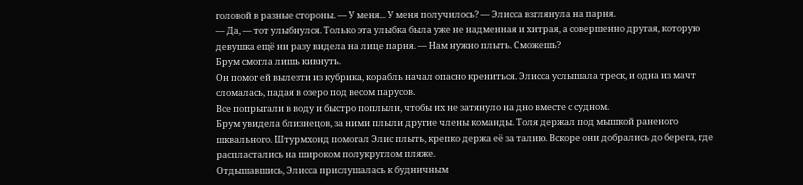головой в разные стороны. — У меня... У меня получилось? — Элисса взглянула на парня.
— Да, — тот улыбнулся. Только эта улыбка была уже не надменная и хитрая, а совершенно другая, которую девушка ещё ни разу видела на лице парня. — Нам нужно плыть. Сможешь?
Брум смогла лишь кивнуть.
Он помог ей вылезти из кубрика, корабль начал опасно крениться. Элисса услышала треск, и одна из мачт сломалась, падая в озеро под весом парусов.
Все попрыгали в воду и быстро поплыли, чтобы их не затянуло на дно вместе с судном.
Брум увидела близнецов, за ними плыли другие члены команды. Толя держал под мышкой раненого шквального. Штурмхонд помогал Элис плыть, крепко держа её за талию. Вскоре они добрались до берега, где распластались на широком полукруглом пляже.
Отдышавшись, Элисса прислушалась к будничным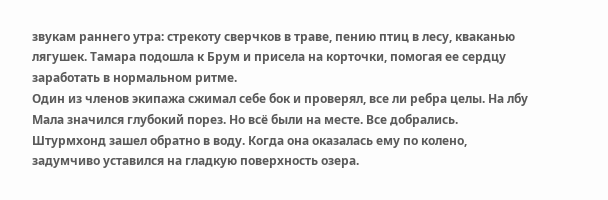звукам раннего утра: стрекоту сверчков в траве, пению птиц в лесу, кваканью лягушек. Тамара подошла к Брум и присела на корточки, помогая ее сердцу заработать в нормальном ритме.
Один из членов экипажа сжимал себе бок и проверял, все ли ребра целы. На лбу Мала значился глубокий порез. Но всё были на месте. Все добрались.
Штурмхонд зашел обратно в воду. Когда она оказалась ему по колено, задумчиво уставился на гладкую поверхность озера.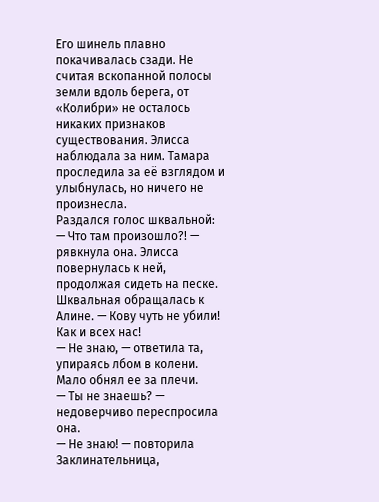Его шинель плавно покачивалась сзади. Не считая вскопанной полосы земли вдоль берега, от «Колибри» не осталось никаких признаков существования. Элисса наблюдала за ним. Тамара проследила за её взглядом и улыбнулась, но ничего не произнесла.
Раздался голос шквальной:
— Что там произошло?! — рявкнула она. Элисса повернулась к ней, продолжая сидеть на песке. Шквальная обращалась к Алине. — Кову чуть не убили! Как и всех нас!
— Не знаю, — ответила та, упираясь лбом в колени.
Мало обнял ее за плечи.
— Ты не знаешь? — недоверчиво переспросила она.
— Не знаю! — повторила Заклинательница,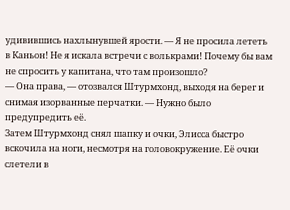удивившись нахлынувшей ярости. — Я не просила лететь в Каньон! Не я искала встречи с волькрами! Почему бы вам не спросить у капитана, что там произошло?
— Она права, — отозвался Штурмхонд, выходя на берег и снимая изорванные перчатки. — Нужно было предупредить её.
Затем Штурмхонд снял шапку и очки, Элисса быстро вскочила на ноги, несмотря на головокружение. Её очки слетели в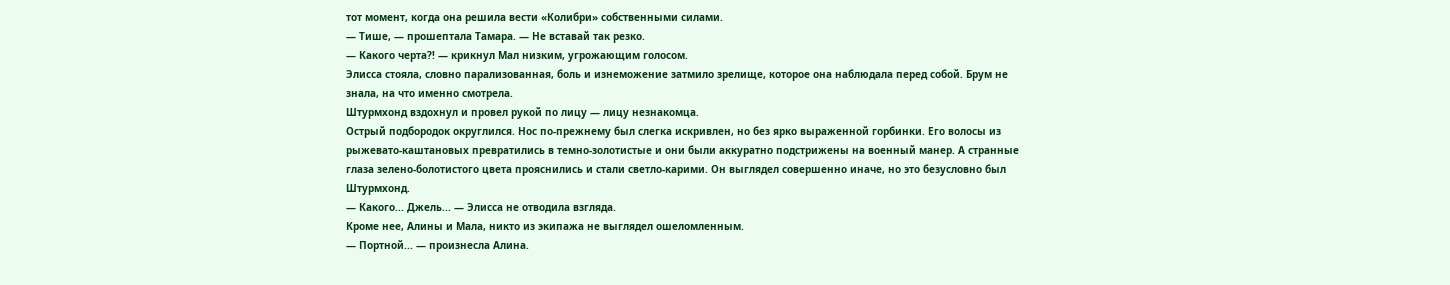тот момент, когда она решила вести «Колибри» собственными силами.
— Тише, — прошептала Тамара. — Не вставай так резко.
— Какого черта?! — крикнул Мал низким, угрожающим голосом.
Элисса стояла, словно парализованная, боль и изнеможение затмило зрелище, которое она наблюдала перед собой. Брум не знала, на что именно смотрела.
Штурмхонд вздохнул и провел рукой по лицу — лицу незнакомца.
Острый подбородок округлился. Нос по-прежнему был слегка искривлен, но без ярко выраженной горбинки. Его волосы из рыжевато-каштановых превратились в темно-золотистые и они были аккуратно подстрижены на военный манер. А странные глаза зелено-болотистого цвета прояснились и стали светло-карими. Он выглядел совершенно иначе, но это безусловно был Штурмхонд.
— Какого... Джель... — Элисса не отводила взгляда.
Кроме нее, Алины и Мала, никто из экипажа не выглядел ошеломленным.
— Портной... — произнесла Алина.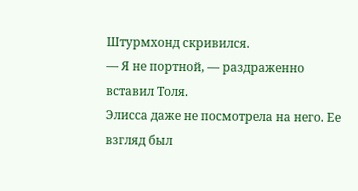Штурмхонд скривился.
— Я не портной, — раздраженно вставил Толя.
Элисса даже не посмотрела на него. Ее взгляд был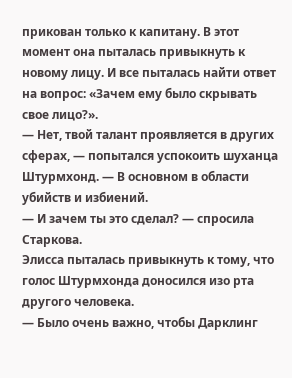прикован только к капитану. В этот момент она пыталась привыкнуть к новому лицу. И все пыталась найти ответ на вопрос: «Зачем ему было скрывать свое лицо?».
— Нет, твой талант проявляется в других сферах, — попытался успокоить шуханца Штурмхонд. — В основном в области убийств и избиений.
— И зачем ты это сделал? — спросила Старкова.
Элисса пыталась привыкнуть к тому, что голос Штурмхонда доносился изо рта другого человека.
— Было очень важно, чтобы Дарклинг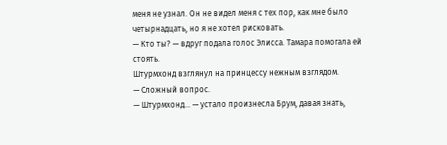меня не узнал. Он не видел меня с тех пор, как мне было четырнадцать, но я не хотел рисковать.
— Кто ты? — вдруг подала голос Элисса. Тамара помогала ей стоять.
Штурмхонд взглянул на принцессу нежным взглядом.
— Сложный вопрос.
— Штурмхонд... — устало произнесла Брум, давая знать,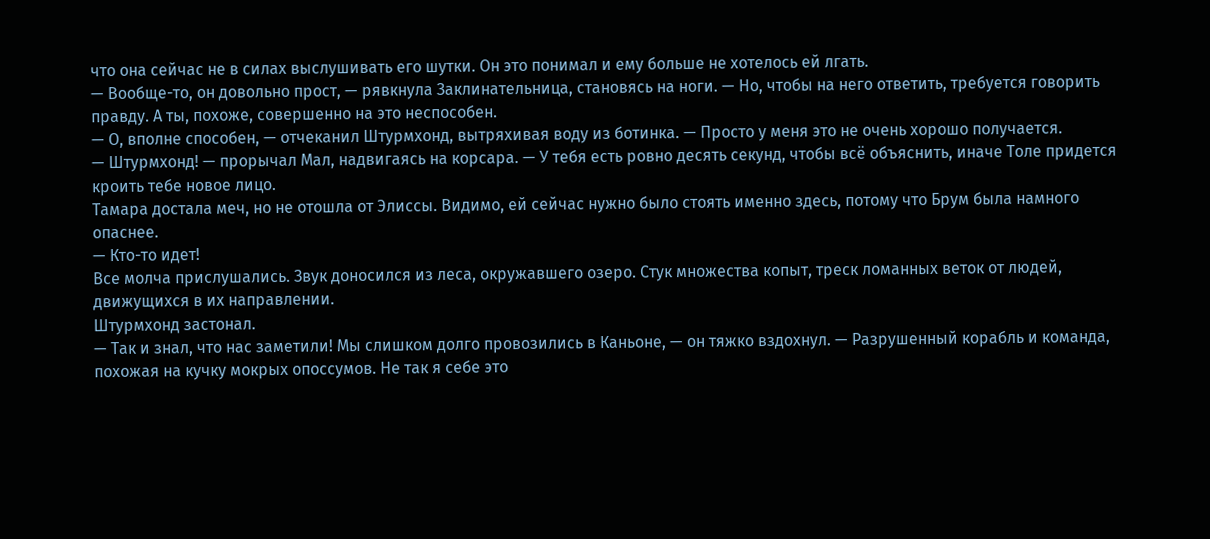что она сейчас не в силах выслушивать его шутки. Он это понимал и ему больше не хотелось ей лгать.
— Вообще-то, он довольно прост, — рявкнула Заклинательница, становясь на ноги. — Но, чтобы на него ответить, требуется говорить правду. А ты, похоже, совершенно на это неспособен.
— О, вполне способен, — отчеканил Штурмхонд, вытряхивая воду из ботинка. — Просто у меня это не очень хорошо получается.
— Штурмхонд! — прорычал Мал, надвигаясь на корсара. — У тебя есть ровно десять секунд, чтобы всё объяснить, иначе Толе придется кроить тебе новое лицо.
Тамара достала меч, но не отошла от Элиссы. Видимо, ей сейчас нужно было стоять именно здесь, потому что Брум была намного опаснее.
— Кто-то идет!
Все молча прислушались. Звук доносился из леса, окружавшего озеро. Стук множества копыт, треск ломанных веток от людей, движущихся в их направлении.
Штурмхонд застонал.
— Так и знал, что нас заметили! Мы слишком долго провозились в Каньоне, — он тяжко вздохнул. — Разрушенный корабль и команда, похожая на кучку мокрых опоссумов. Не так я себе это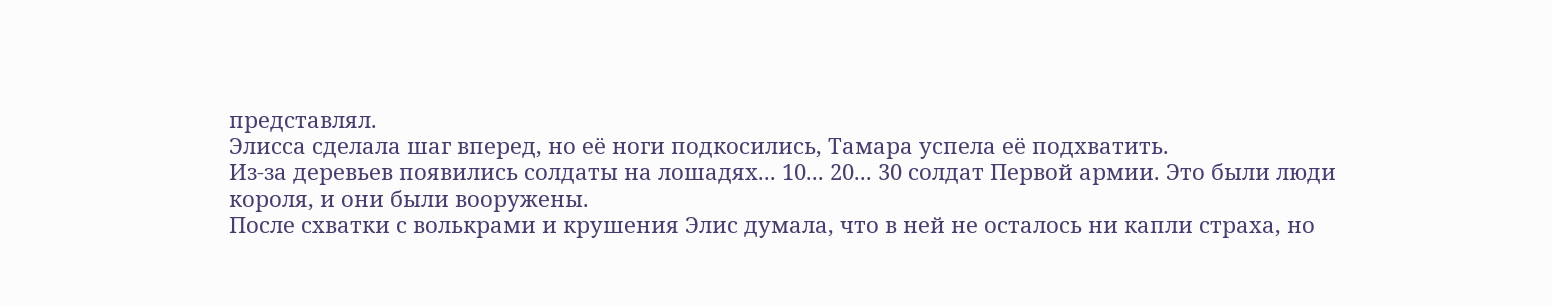представлял.
Элисса сделала шаг вперед, но её ноги подкосились, Тамара успела её подхватить.
Из-за деревьев появились солдаты на лошадях... 10... 20... 30 солдат Первой армии. Это были люди короля, и они были вооружены.
После схватки с волькрами и крушения Элис думала, что в ней не осталось ни капли страха, но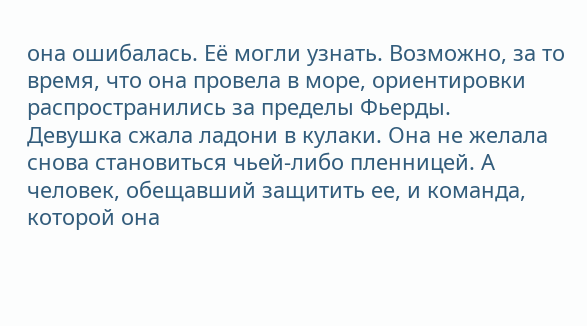она ошибалась. Её могли узнать. Возможно, за то время, что она провела в море, ориентировки распространились за пределы Фьерды.
Девушка сжала ладони в кулаки. Она не желала снова становиться чьей-либо пленницей. А человек, обещавший защитить ее, и команда, которой она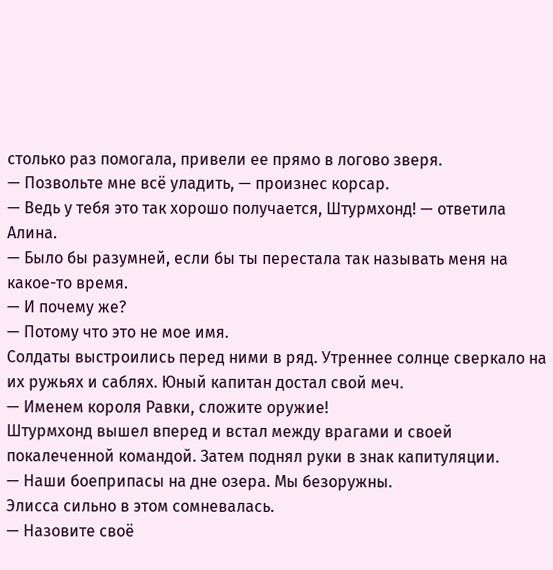столько раз помогала, привели ее прямо в логово зверя.
— Позвольте мне всё уладить, — произнес корсар.
— Ведь у тебя это так хорошо получается, Штурмхонд! — ответила Алина.
— Было бы разумней, если бы ты перестала так называть меня на какое-то время.
— И почему же?
— Потому что это не мое имя.
Солдаты выстроились перед ними в ряд. Утреннее солнце сверкало на их ружьях и саблях. Юный капитан достал свой меч.
— Именем короля Равки, сложите оружие!
Штурмхонд вышел вперед и встал между врагами и своей покалеченной командой. Затем поднял руки в знак капитуляции.
— Наши боеприпасы на дне озера. Мы безоружны.
Элисса сильно в этом сомневалась.
— Назовите своё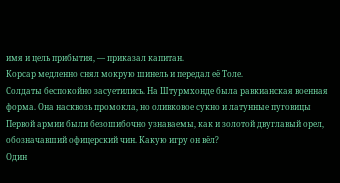имя и цель прибытия, — приказал капитан.
Корсар медленно снял мокрую шинель и передал её Толе.
Солдаты беспокойно засуетились. На Штурмхонде была равкианская военная форма. Она насквозь промокла, но оливковое сукно и латунные пуговицы Первой армии были безошибочно узнаваемы, как и золотой двуглавый орел, обозначавший офицерский чин. Какую игру он вёл?
Один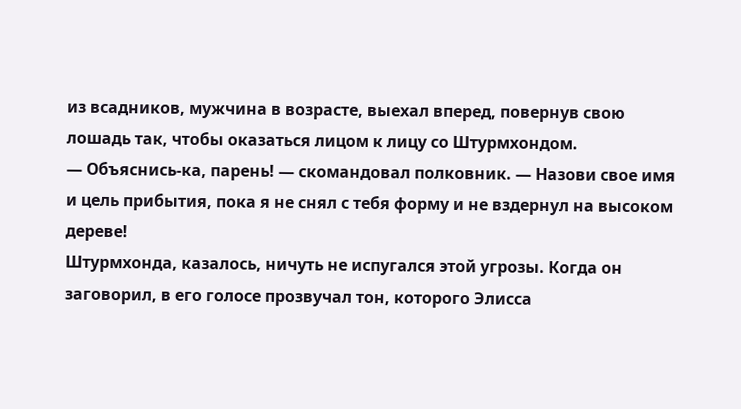из всадников, мужчина в возрасте, выехал вперед, повернув свою лошадь так, чтобы оказаться лицом к лицу со Штурмхондом.
— Объяснись-ка, парень! — скомандовал полковник. — Назови свое имя и цель прибытия, пока я не снял с тебя форму и не вздернул на высоком дереве!
Штурмхонда, казалось, ничуть не испугался этой угрозы. Когда он заговорил, в его голосе прозвучал тон, которого Элисса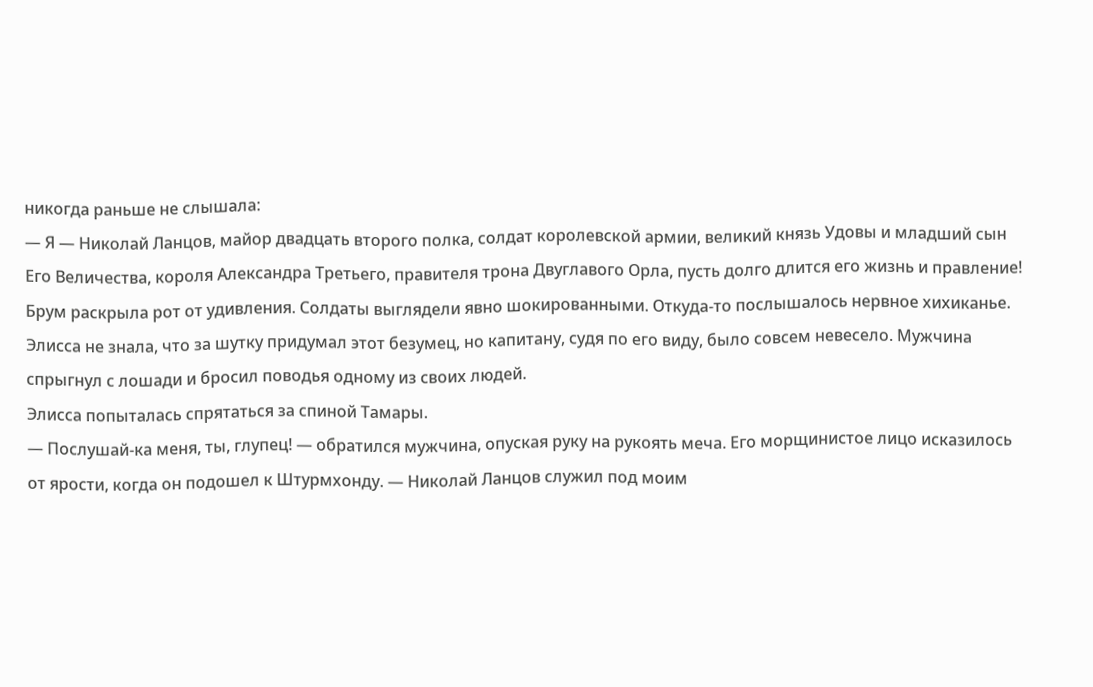никогда раньше не слышала:
— Я — Николай Ланцов, майор двадцать второго полка, солдат королевской армии, великий князь Удовы и младший сын Его Величества, короля Александра Третьего, правителя трона Двуглавого Орла, пусть долго длится его жизнь и правление!
Брум раскрыла рот от удивления. Солдаты выглядели явно шокированными. Откуда-то послышалось нервное хихиканье. Элисса не знала, что за шутку придумал этот безумец, но капитану, судя по его виду, было совсем невесело. Мужчина спрыгнул с лошади и бросил поводья одному из своих людей.
Элисса попыталась спрятаться за спиной Тамары.
— Послушай-ка меня, ты, глупец! — обратился мужчина, опуская руку на рукоять меча. Его морщинистое лицо исказилось от ярости, когда он подошел к Штурмхонду. — Николай Ланцов служил под моим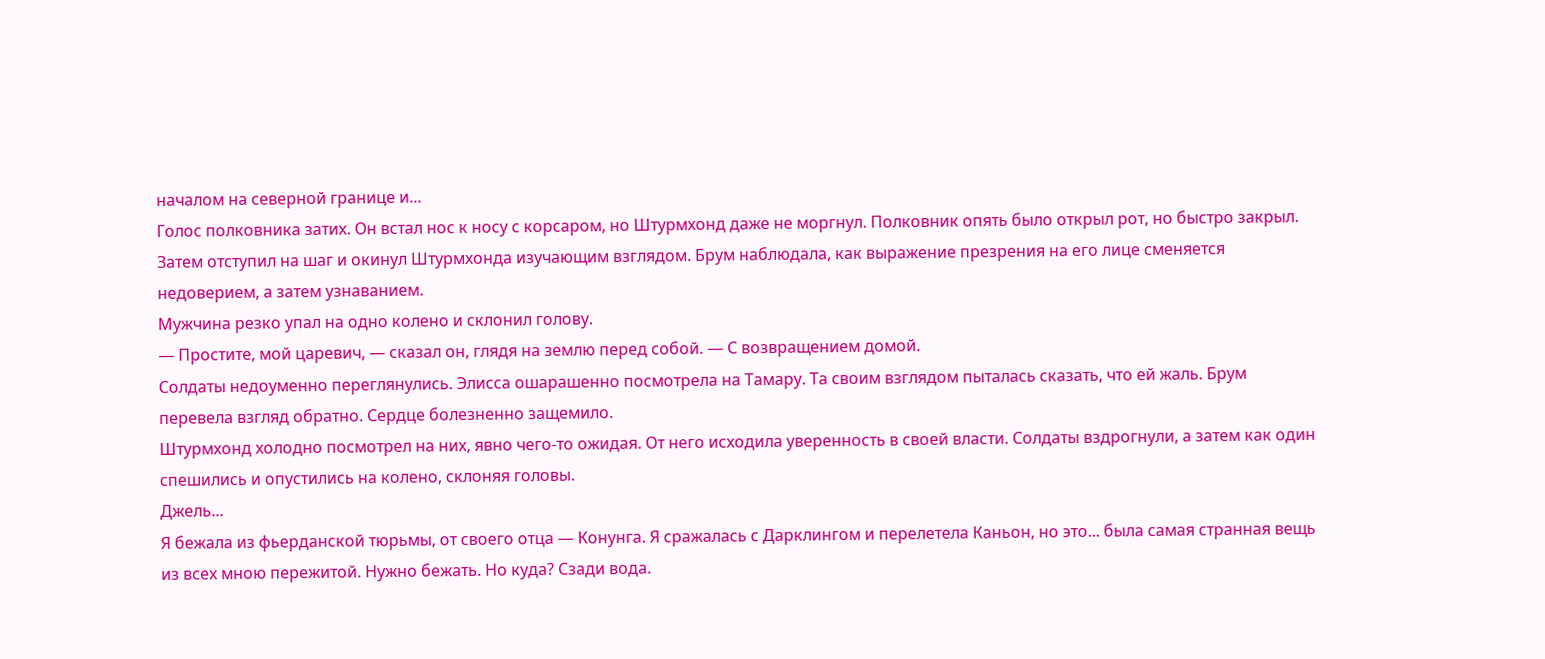началом на северной границе и...
Голос полковника затих. Он встал нос к носу с корсаром, но Штурмхонд даже не моргнул. Полковник опять было открыл рот, но быстро закрыл. Затем отступил на шаг и окинул Штурмхонда изучающим взглядом. Брум наблюдала, как выражение презрения на его лице сменяется недоверием, а затем узнаванием.
Мужчина резко упал на одно колено и склонил голову.
— Простите, мой царевич, — сказал он, глядя на землю перед собой. — С возвращением домой.
Солдаты недоуменно переглянулись. Элисса ошарашенно посмотрела на Тамару. Та своим взглядом пыталась сказать, что ей жаль. Брум перевела взгляд обратно. Сердце болезненно защемило.
Штурмхонд холодно посмотрел на них, явно чего-то ожидая. От него исходила уверенность в своей власти. Солдаты вздрогнули, а затем как один спешились и опустились на колено, склоняя головы.
Джель...
Я бежала из фьерданской тюрьмы, от своего отца — Конунга. Я сражалась с Дарклингом и перелетела Каньон, но это... была самая странная вещь из всех мною пережитой. Нужно бежать. Но куда? Сзади вода.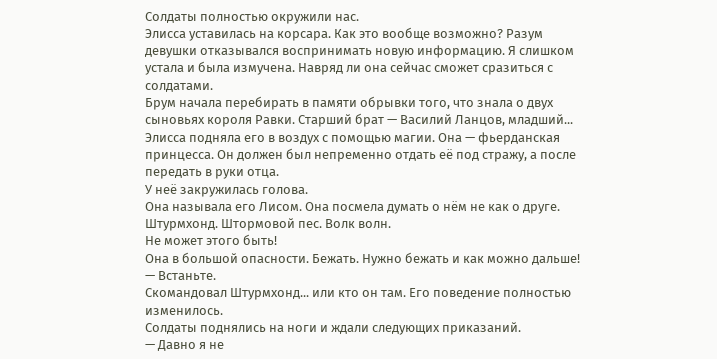Солдаты полностью окружили нас.
Элисса уставилась на корсара. Как это вообще возможно? Разум девушки отказывался воспринимать новую информацию. Я слишком устала и была измучена. Навряд ли она сейчас сможет сразиться с солдатами.
Брум начала перебирать в памяти обрывки того, что знала о двух сыновьях короля Равки. Старший брат — Василий Ланцов, младший... Элисса подняла его в воздух с помощью магии. Она — фьерданская принцесса. Он должен был непременно отдать её под стражу, а после передать в руки отца.
У неё закружилась голова.
Она называла его Лисом. Она посмела думать о нём не как о друге.
Штурмхонд. Штормовой пес. Волк волн.
Не может этого быть!
Она в большой опасности. Бежать. Нужно бежать и как можно дальше!
— Встаньте.
Скомандовал Штурмхонд... или кто он там. Его поведение полностью изменилось.
Солдаты поднялись на ноги и ждали следующих приказаний.
— Давно я не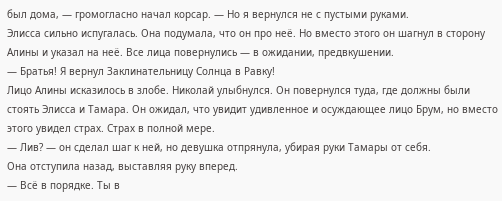был дома, — громогласно начал корсар. — Но я вернулся не с пустыми руками.
Элисса сильно испугалась. Она подумала, что он про неё. Но вместо этого он шагнул в сторону Алины и указал на неё. Все лица повернулись — в ожидании, предвкушении.
— Братья! Я вернул Заклинательницу Солнца в Равку!
Лицо Алины исказилось в злобе. Николай улыбнулся. Он повернулся туда, где должны были стоять Элисса и Тамара. Он ожидал, что увидит удивленное и осуждающее лицо Брум, но вместо этого увидел страх. Страх в полной мере.
— Лив? — он сделал шаг к ней, но девушка отпрянула, убирая руки Тамары от себя.
Она отступила назад, выставляя руку вперед.
— Всё в порядке. Ты в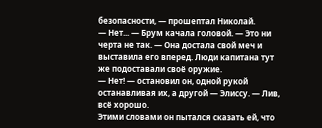безопасности, — прошептал Николай.
— Нет... — Брум качала головой. — Это ни черта не так. — Она достала свой меч и выставила его вперед. Люди капитана тут же подоставали своё оружие.
— Нет! — остановил он, одной рукой останавливая их, а другой — Элиссу. — Лив, всё хорошо.
Этими словами он пытался сказать ей, что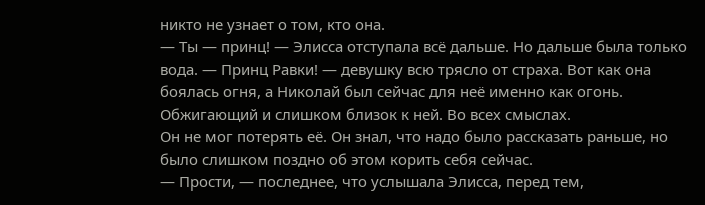никто не узнает о том, кто она.
— Ты — принц! — Элисса отступала всё дальше. Но дальше была только вода. — Принц Равки! — девушку всю трясло от страха. Вот как она боялась огня, а Николай был сейчас для неё именно как огонь. Обжигающий и слишком близок к ней. Во всех смыслах.
Он не мог потерять её. Он знал, что надо было рассказать раньше, но было слишком поздно об этом корить себя сейчас.
— Прости, — последнее, что услышала Элисса, перед тем,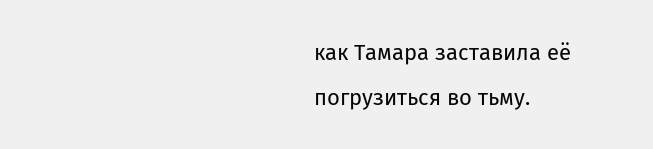как Тамара заставила её погрузиться во тьму.